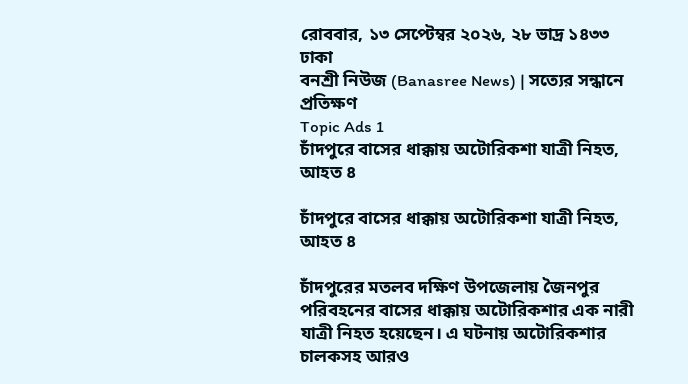রোববার, ১৩ সেপ্টেম্বর ২০২৬, ২৮ ভাদ্র ১৪৩৩ ঢাকা
বনশ্রী নিউজ (Banasree News) | সত্যের সন্ধানে প্রতিক্ষণ
Topic Ads 1
চাঁদপুরে বাসের ধাক্কায় অটোরিকশা যাত্রী নিহত, আহত ৪

চাঁদপুরে বাসের ধাক্কায় অটোরিকশা যাত্রী নিহত, আহত ৪

চাঁদপুরের মতলব দক্ষিণ উপজেলায় জৈনপুর পরিবহনের বাসের ধাক্কায় অটোরিকশার এক নারী যাত্রী নিহত হয়েছেন। এ ঘটনায় অটোরিকশার চালকসহ আরও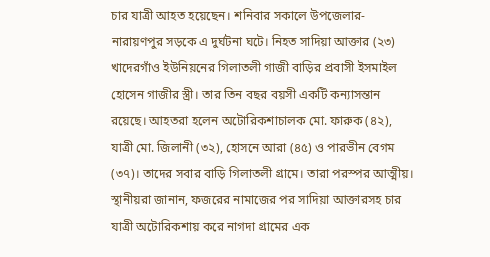চার যাত্রী আহত হয়েছেন। শনিবার সকালে উপজেলার- নারায়ণপুর সড়কে এ দুর্ঘটনা ঘটে। নিহত সাদিয়া আক্তার (২৩) খাদেরগাঁও ইউনিয়নের গিলাতলী গাজী বাড়ির প্রবাসী ইসমাইল হোসেন গাজীর স্ত্রী। তার তিন বছর বয়সী একটি কন্যাসন্তান রয়েছে। আহতরা হলেন অটোরিকশাচালক মো. ফারুক (৪২), যাত্রী মো. জিলানী (৩২), হোসনে আরা (৪৫) ও পারভীন বেগম (৩৭)। তাদের সবার বাড়ি গিলাতলী গ্রামে। তারা পরস্পর আত্মীয়। স্থানীয়রা জানান, ফজরের নামাজের পর সাদিয়া আক্তারসহ চার যাত্রী অটোরিকশায় করে নাগদা গ্রামের এক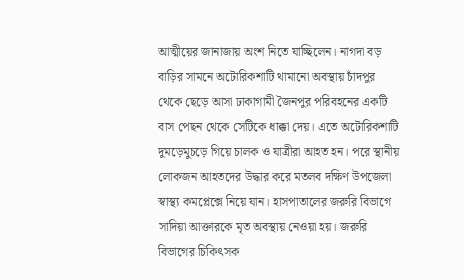আত্মীয়ের জানাজায় অংশ নিতে যাচ্ছিলেন। নাগদা বড় বাড়ির সামনে অটোরিকশাটি থামানো অবস্থায় চাঁদপুর থেকে ছেড়ে আসা ঢাকাগামী জৈনপুর পরিবহনের একটি বাস পেছন থেকে সেটিকে ধাক্কা দেয়। এতে অটোরিকশাটি দুমড়েমুচড়ে গিয়ে চালক ও যাত্রীরা আহত হন। পরে স্থানীয় লোকজন আহতদের উদ্ধার করে মতলব দক্ষিণ উপজেলা স্বাস্থ্য কমপ্লেক্সে নিয়ে যান। হাসপাতালের জরুরি বিভাগে সাদিয়া আক্তারকে মৃত অবস্থায় নেওয়া হয়। জরুরি বিভাগের চিকিৎসক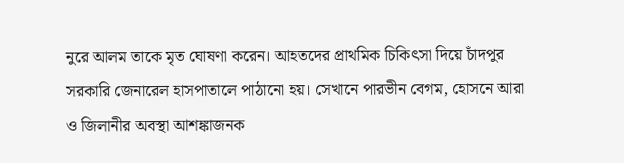নুরে আলম তাকে মৃত ঘোষণা করেন। আহতদের প্রাথমিক চিকিৎসা দিয়ে চাঁদপুর সরকারি জেনারেল হাসপাতালে পাঠানো হয়। সেখানে পারভীন বেগম, হোসনে আরা ও জিলানীর অবস্থা আশঙ্কাজনক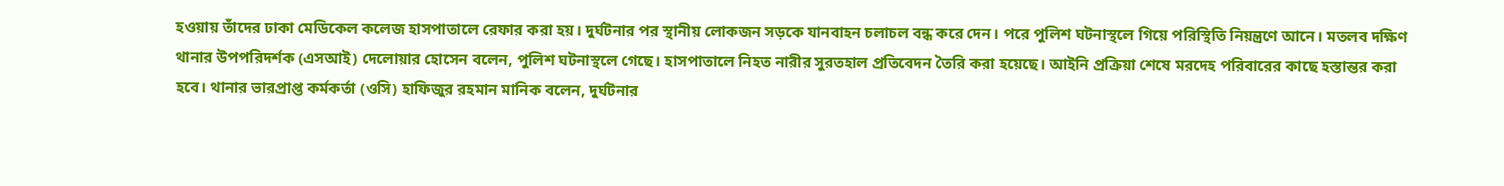হওয়ায় তাঁদের ঢাকা মেডিকেল কলেজ হাসপাতালে রেফার করা হয়। দুর্ঘটনার পর স্থানীয় লোকজন সড়কে যানবাহন চলাচল বন্ধ করে দেন। পরে পুলিশ ঘটনাস্থলে গিয়ে পরিস্থিতি নিয়ন্ত্রণে আনে। মতলব দক্ষিণ থানার উপপরিদর্শক (এসআই) দেলোয়ার হোসেন বলেন, পুলিশ ঘটনাস্থলে গেছে। হাসপাতালে নিহত নারীর সুরতহাল প্রতিবেদন তৈরি করা হয়েছে। আইনি প্রক্রিয়া শেষে মরদেহ পরিবারের কাছে হস্তান্তর করা হবে। থানার ভারপ্রাপ্ত কর্মকর্তা (ওসি) হাফিজুর রহমান মানিক বলেন, দুর্ঘটনার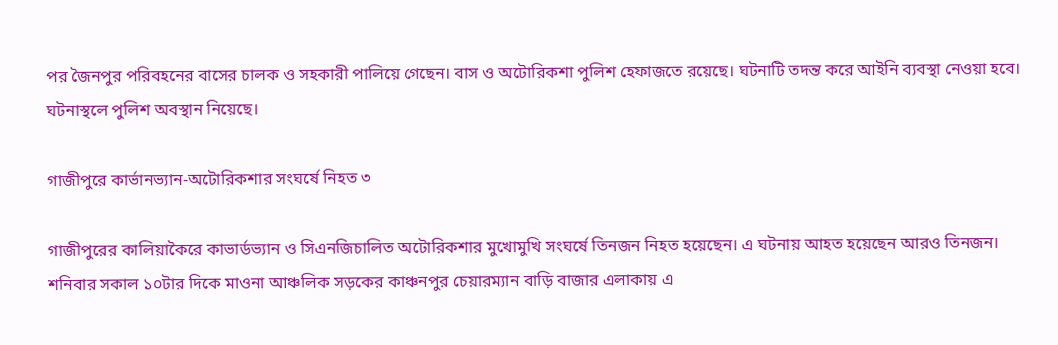পর জৈনপুর পরিবহনের বাসের চালক ও সহকারী পালিয়ে গেছেন। বাস ও অটোরিকশা পুলিশ হেফাজতে রয়েছে। ঘটনাটি তদন্ত করে আইনি ব্যবস্থা নেওয়া হবে। ঘটনাস্থলে পুলিশ অবস্থান নিয়েছে।

গাজীপুরে কার্ভানভ্যান-অটোরিকশার সংঘর্ষে নিহত ৩

গাজীপুরের কালিয়াকৈরে কাভার্ডভ্যান ও সিএনজিচালিত অটোরিকশার মুখোমুখি সংঘর্ষে তিনজন নিহত হয়েছেন। এ ঘটনায় আহত হয়েছেন আরও তিনজন। শনিবার সকাল ১০টার দিকে মাওনা আঞ্চলিক সড়কের কাঞ্চনপুর চেয়ারম্যান বাড়ি বাজার এলাকায় এ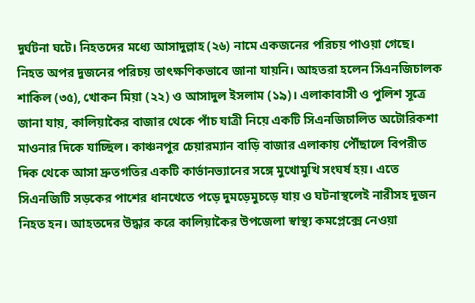দুর্ঘটনা ঘটে। নিহতদের মধ্যে আসাদুল্লাহ (২৬) নামে একজনের পরিচয় পাওয়া গেছে। নিহত অপর দুজনের পরিচয় তাৎক্ষণিকভাবে জানা যায়নি। আহতরা হলেন সিএনজিচালক শাকিল (৩৫), খোকন মিয়া (২২) ও আসাদুল ইসলাম (১৯)। এলাকাবাসী ও পুলিশ সূত্রে জানা যায়, কালিয়াকৈর বাজার থেকে পাঁচ যাত্রী নিয়ে একটি সিএনজিচালিত অটোরিকশা মাওনার দিকে যাচ্ছিল। কাঞ্চনপুর চেয়ারম্যান বাড়ি বাজার এলাকায় পৌঁছালে বিপরীত দিক থেকে আসা দ্রুতগতির একটি কার্ভানভ্যানের সঙ্গে মুখোমুখি সংঘর্ষ হয়। এতে সিএনজিটি সড়কের পাশের ধানখেতে পড়ে দুমড়েমুচড়ে যায় ও ঘটনাস্থলেই নারীসহ দুজন নিহত হন। আহতদের উদ্ধার করে কালিয়াকৈর উপজেলা স্বাস্থ্য কমপ্লেক্সে নেওয়া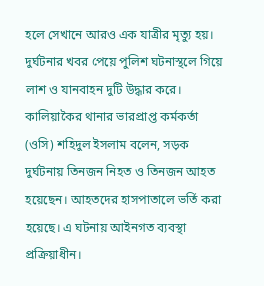হলে সেখানে আরও এক যাত্রীর মৃত্যু হয়। দুর্ঘটনার খবর পেয়ে পুলিশ ঘটনাস্থলে গিয়ে লাশ ও যানবাহন দুটি উদ্ধার করে। কালিয়াকৈর থানার ভারপ্রাপ্ত কর্মকর্তা (ওসি) শহিদুল ইসলাম বলেন, সড়ক দুর্ঘটনায় তিনজন নিহত ও তিনজন আহত হয়েছেন। আহতদের হাসপাতালে ভর্তি করা হয়েছে। এ ঘটনায় আইনগত ব্যবস্থা প্রক্রিয়াধীন।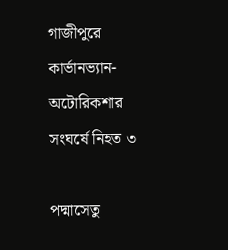গাজীপুরে কার্ভানভ্যান-অটোরিকশার সংঘর্ষে নিহত ৩

পদ্মাসেতু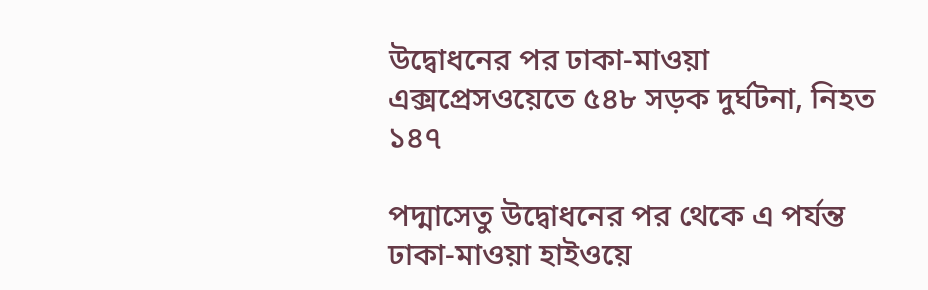উদ্বোধনের পর ঢাকা-মাওয়া এক্সপ্রেসওয়েতে ৫৪৮ সড়ক দুর্ঘটনা, নিহত ১৪৭

পদ্মাসেতু উদ্বোধনের পর থেকে এ পর্যন্ত ঢাকা-মাওয়া হাইওয়ে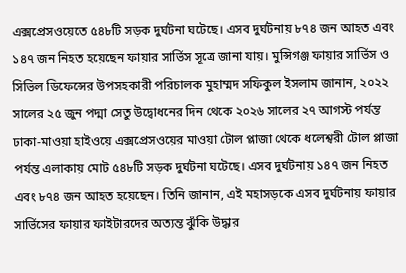এক্সপ্রেসওয়েতে ৫৪৮টি সড়ক দুর্ঘটনা ঘটেছে। এসব দুর্ঘটনায় ৮৭৪ জন আহত এবং ১৪৭ জন নিহত হয়েছেন ফায়ার সার্ভিস সূত্রে জানা যায়। মুন্সিগঞ্জ ফায়ার সার্ভিস ও সিভিল ডিফেন্সের উপসহকারী পরিচালক মুহাম্মদ সফিকুল ইসলাম জানান, ২০২২ সালের ২৫ জুন পদ্মা সেতু উদ্বোধনের দিন থেকে ২০২৬ সালের ২৭ আগস্ট পর্যন্ত ঢাকা-মাওয়া হাইওয়ে এক্সপ্রেসওয়ের মাওয়া টোল প্লাজা থেকে ধলেশ্বরী টোল প্লাজা পর্যন্ত এলাকায় মোট ৫৪৮টি সড়ক দুর্ঘটনা ঘটেছে। এসব দুর্ঘটনায় ১৪৭ জন নিহত এবং ৮৭৪ জন আহত হয়েছেন। তিনি জানান, এই মহাসড়কে এসব দুর্ঘটনায় ফায়ার সার্ভিসের ফায়ার ফাইটারদের অত্যন্ত ঝুঁকি উদ্ধার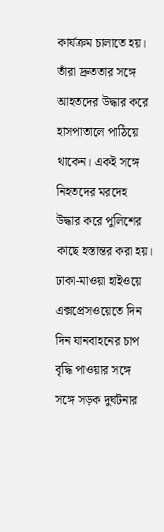কার্যক্রম চালাতে হয়। তাঁরা দ্রুততার সঙ্গে আহতদের উদ্ধার করে হাসপাতালে পাঠিয়ে থাকেন। একই সঙ্গে নিহতদের মরদেহ উদ্ধার করে পুলিশের কাছে হস্তান্তর করা হয়। ঢাকা-মাওয়া হাইওয়ে এক্সপ্রেসওয়েতে দিন দিন যানবাহনের চাপ বৃদ্ধি পাওয়ার সঙ্গে সঙ্গে সড়ক দুর্ঘটনার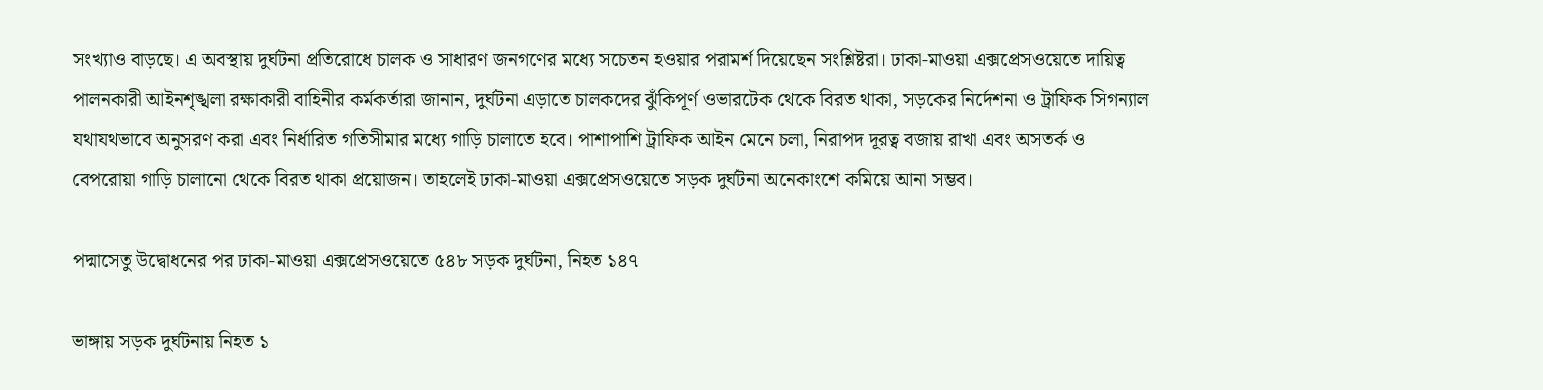সংখ্যাও বাড়ছে। এ অবস্থায় দুর্ঘটনা প্রতিরোধে চালক ও সাধারণ জনগণের মধ্যে সচেতন হওয়ার পরামর্শ দিয়েছেন সংশ্লিষ্টরা। ঢাকা-মাওয়া এক্সপ্রেসওয়েতে দায়িত্ব পালনকারী আইনশৃঙ্খলা রক্ষাকারী বাহিনীর কর্মকর্তারা জানান, দুর্ঘটনা এড়াতে চালকদের ঝুঁকিপূর্ণ ওভারটেক থেকে বিরত থাকা, সড়কের নির্দেশনা ও ট্রাফিক সিগন্যাল যথাযথভাবে অনুসরণ করা এবং নির্ধারিত গতিসীমার মধ্যে গাড়ি চালাতে হবে। পাশাপাশি ট্রাফিক আইন মেনে চলা, নিরাপদ দূরত্ব বজায় রাখা এবং অসতর্ক ও বেপরোয়া গাড়ি চালানো থেকে বিরত থাকা প্রয়োজন। তাহলেই ঢাকা-মাওয়া এক্সপ্রেসওয়েতে সড়ক দুর্ঘটনা অনেকাংশে কমিয়ে আনা সম্ভব।

পদ্মাসেতু উদ্বোধনের পর ঢাকা-মাওয়া এক্সপ্রেসওয়েতে ৫৪৮ সড়ক দুর্ঘটনা, নিহত ১৪৭

ভাঙ্গায় সড়ক দুর্ঘটনায় নিহত ১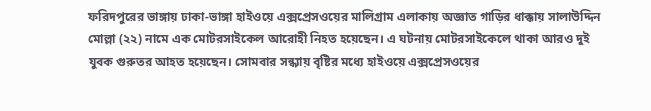ফরিদপুরের ভাঙ্গায় ঢাকা-ভাঙ্গা হাইওয়ে এক্সপ্রেসওয়ের মালিগ্রাম এলাকায় অজ্ঞাত গাড়ির ধাক্কায় সালাউদ্দিন মোল্লা (২২) নামে এক মোটরসাইকেল আরোহী নিহত হয়েছেন। এ ঘটনায় মোটরসাইকেলে থাকা আরও দুই যুবক গুরুতর আহত হয়েছেন। সোমবার সন্ধ্যায় বৃষ্টির মধ্যে হাইওয়ে এক্সপ্রেসওয়ের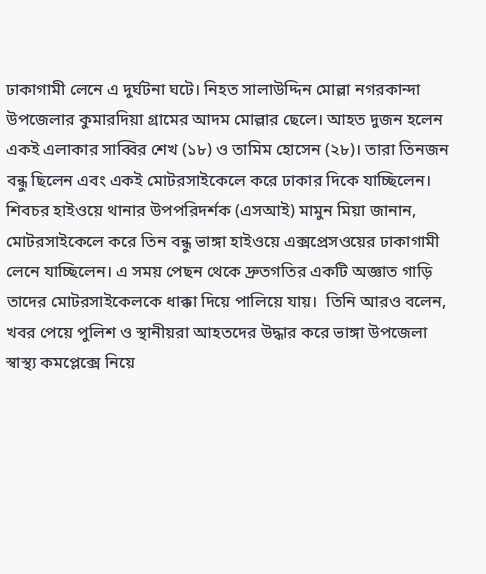ঢাকাগামী লেনে এ দুর্ঘটনা ঘটে। নিহত সালাউদ্দিন মোল্লা নগরকান্দা উপজেলার কুমারদিয়া গ্রামের আদম মোল্লার ছেলে। আহত দুজন হলেন একই এলাকার সাব্বির শেখ (১৮) ও তামিম হোসেন (২৮)। তারা তিনজন বন্ধু ছিলেন এবং একই মোটরসাইকেলে করে ঢাকার দিকে যাচ্ছিলেন। শিবচর হাইওয়ে থানার উপপরিদর্শক (এসআই) মামুন মিয়া জানান, মোটরসাইকেলে করে তিন বন্ধু ভাঙ্গা হাইওয়ে এক্সপ্রেসওয়ের ঢাকাগামী লেনে যাচ্ছিলেন। এ সময় পেছন থেকে দ্রুতগতির একটি অজ্ঞাত গাড়ি তাদের মোটরসাইকেলকে ধাক্কা দিয়ে পালিয়ে যায়।  তিনি আরও বলেন, খবর পেয়ে পুলিশ ও স্থানীয়রা আহতদের উদ্ধার করে ভাঙ্গা উপজেলা স্বাস্থ্য কমপ্লেক্সে নিয়ে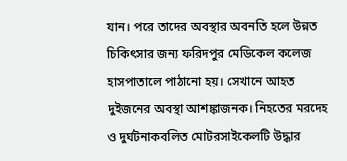যান। পরে তাদের অবস্থার অবনতি হলে উন্নত চিকিৎসার জন্য ফরিদপুর মেডিকেল কলেজ হাসপাতালে পাঠানো হয়। সেখানে আহত দুইজনের অবস্থা আশঙ্কাজনক। নিহতের মরদেহ ও দুর্ঘটনাকবলিত মোটরসাইকেলটি উদ্ধার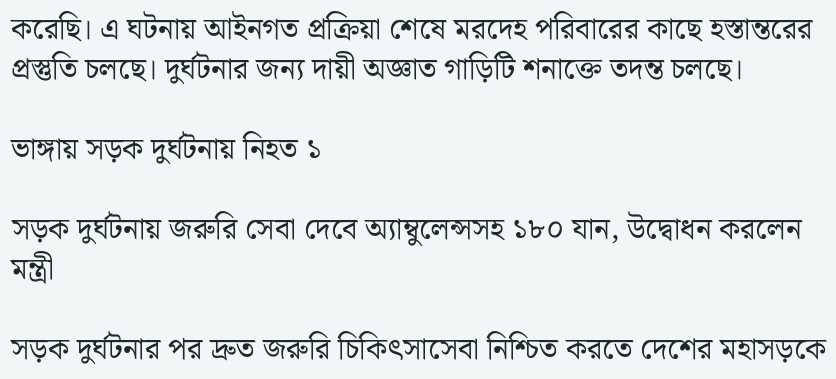করেছি। এ ঘটনায় আইনগত প্রক্রিয়া শেষে মরদেহ পরিবারের কাছে হস্তান্তরের প্রস্তুতি চলছে। দুর্ঘটনার জন্য দায়ী অজ্ঞাত গাড়িটি শনাক্তে তদন্ত চলছে।

ভাঙ্গায় সড়ক দুর্ঘটনায় নিহত ১

সড়ক দুর্ঘটনায় জরুরি সেবা দেবে অ্যাম্বুলেন্সসহ ১৮০ যান, উদ্বোধন করলেন মন্ত্রী

সড়ক দুর্ঘটনার পর দ্রুত জরুরি চিকিৎসাসেবা নিশ্চিত করতে দেশের মহাসড়কে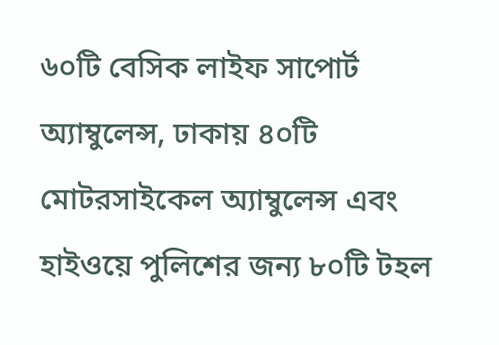৬০টি বেসিক লাইফ সাপোর্ট অ্যাম্বুলেন্স, ঢাকায় ৪০টি মোটরসাইকেল অ্যাম্বুলেন্স এবং হাইওয়ে পুলিশের জন্য ৮০টি টহল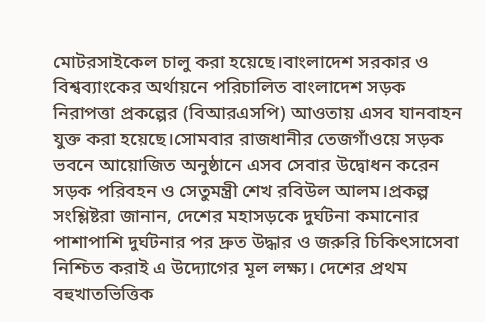মোটরসাইকেল চালু করা হয়েছে।বাংলাদেশ সরকার ও বিশ্বব্যাংকের অর্থায়নে পরিচালিত বাংলাদেশ সড়ক নিরাপত্তা প্রকল্পের (বিআরএসপি) আওতায় এসব যানবাহন যুক্ত করা হয়েছে।সোমবার রাজধানীর তেজগাঁওয়ে সড়ক ভবনে আয়োজিত অনুষ্ঠানে এসব সেবার উদ্বোধন করেন সড়ক পরিবহন ও সেতুমন্ত্রী শেখ রবিউল আলম।প্রকল্প সংশ্লিষ্টরা জানান, দেশের মহাসড়কে দুর্ঘটনা কমানোর পাশাপাশি দুর্ঘটনার পর দ্রুত উদ্ধার ও জরুরি চিকিৎসাসেবা নিশ্চিত করাই এ উদ্যোগের মূল লক্ষ্য। দেশের প্রথম বহুখাতভিত্তিক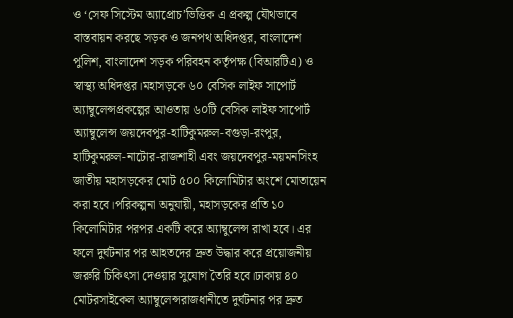ও ‘সেফ সিস্টেম অ্যাপ্রোচ’ভিত্তিক এ প্রকল্প যৌথভাবে বাস্তবায়ন করছে সড়ক ও জনপথ অধিদপ্তর, বাংলাদেশ পুলিশ, বাংলাদেশ সড়ক পরিবহন কর্তৃপক্ষ (বিআরটিএ) ও স্বাস্থ্য অধিদপ্তর।মহাসড়কে ৬০ বেসিক লাইফ সাপোর্ট অ্যাম্বুলেন্সপ্রকল্পের আওতায় ৬০টি বেসিক লাইফ সাপোর্ট অ্যাম্বুলেন্স জয়দেবপুর-হাটিকুমরুল-বগুড়া-রংপুর, হাটিকুমরুল-নাটোর-রাজশাহী এবং জয়দেবপুর-ময়মনসিংহ জাতীয় মহাসড়কের মোট ৫০০ কিলোমিটার অংশে মোতায়েন করা হবে।পরিকল্পনা অনুযায়ী, মহাসড়কের প্রতি ১০ কিলোমিটার পরপর একটি করে অ্যাম্বুলেন্স রাখা হবে। এর ফলে দুর্ঘটনার পর আহতদের দ্রুত উদ্ধার করে প্রয়োজনীয় জরুরি চিকিৎসা দেওয়ার সুযোগ তৈরি হবে।ঢাকায় ৪০ মোটরসাইকেল অ্যাম্বুলেন্সরাজধানীতে দুর্ঘটনার পর দ্রুত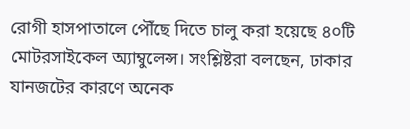রোগী হাসপাতালে পৌঁছে দিতে চালু করা হয়েছে ৪০টি মোটরসাইকেল অ্যাম্বুলেন্স। সংশ্লিষ্টরা বলছেন, ঢাকার যানজটের কারণে অনেক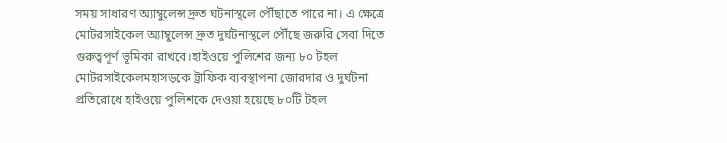সময় সাধারণ অ্যাম্বুলেন্স দ্রুত ঘটনাস্থলে পৌঁছাতে পারে না। এ ক্ষেত্রে মোটরসাইকেল অ্যাম্বুলেন্স দ্রুত দুর্ঘটনাস্থলে পৌঁছে জরুরি সেবা দিতে গুরুত্বপূর্ণ ভূমিকা রাখবে।হাইওয়ে পুলিশের জন্য ৮০ টহল মোটরসাইকেলমহাসড়কে ট্রাফিক ব্যবস্থাপনা জোরদার ও দুর্ঘটনা প্রতিরোধে হাইওয়ে পুলিশকে দেওয়া হয়েছে ৮০টি টহল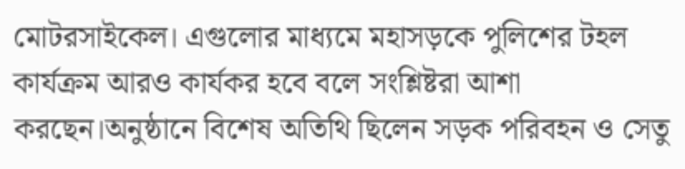মোটরসাইকেল। এগুলোর মাধ্যমে মহাসড়কে পুলিশের টহল কার্যক্রম আরও কার্যকর হবে বলে সংশ্লিষ্টরা আশা করছেন।অনুষ্ঠানে বিশেষ অতিথি ছিলেন সড়ক পরিবহন ও সেতু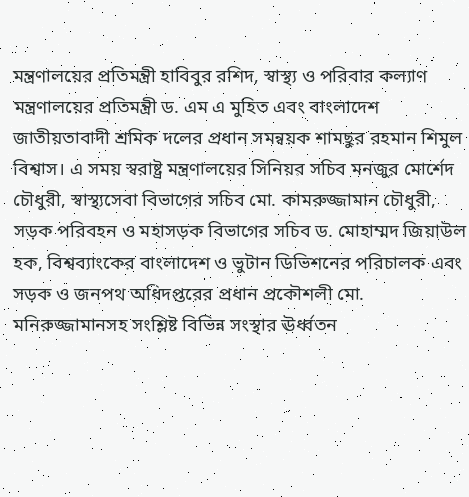মন্ত্রণালয়ের প্রতিমন্ত্রী হাবিবুর রশিদ, স্বাস্থ্য ও পরিবার কল্যাণ মন্ত্রণালয়ের প্রতিমন্ত্রী ড. এম এ মুহিত এবং বাংলাদেশ জাতীয়তাবাদী শ্রমিক দলের প্রধান সমন্বয়ক শামছুর রহমান শিমুল বিশ্বাস। এ সময় স্বরাষ্ট্র মন্ত্রণালয়ের সিনিয়র সচিব মনজুর মোর্শেদ চৌধুরী, স্বাস্থ্যসেবা বিভাগের সচিব মো. কামরুজ্জামান চৌধুরী, সড়ক পরিবহন ও মহাসড়ক বিভাগের সচিব ড. মোহাম্মদ জিয়াউল হক, বিশ্বব্যাংকের বাংলাদেশ ও ভুটান ডিভিশনের পরিচালক এবং সড়ক ও জনপথ অধিদপ্তরের প্রধান প্রকৌশলী মো. মনিরুজ্জামানসহ সংশ্লিষ্ট বিভিন্ন সংস্থার ঊর্ধ্বতন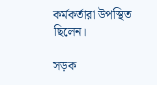কর্মকর্তারা উপস্থিত ছিলেন।

সড়ক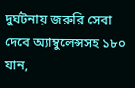দুর্ঘটনায় জরুরি সেবা দেবে অ্যাম্বুলেন্সসহ ১৮০ যান,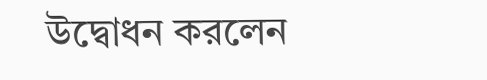উদ্বোধন করলেন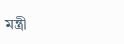মন্ত্রী